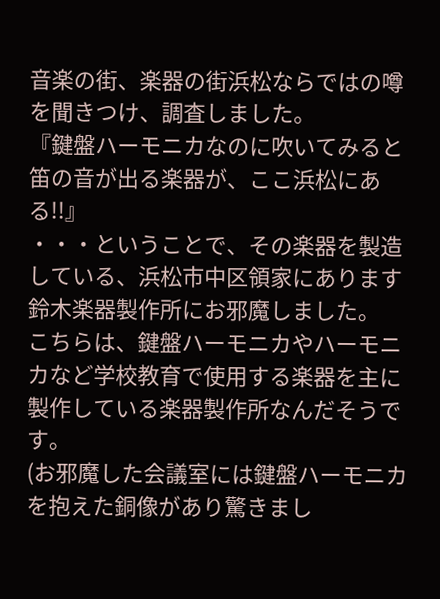音楽の街、楽器の街浜松ならではの噂を聞きつけ、調査しました。
『鍵盤ハーモニカなのに吹いてみると笛の音が出る楽器が、ここ浜松にある!!』
・・・ということで、その楽器を製造している、浜松市中区領家にあります鈴木楽器製作所にお邪魔しました。
こちらは、鍵盤ハーモニカやハーモニカなど学校教育で使用する楽器を主に製作している楽器製作所なんだそうです。
(お邪魔した会議室には鍵盤ハーモニカを抱えた銅像があり驚きまし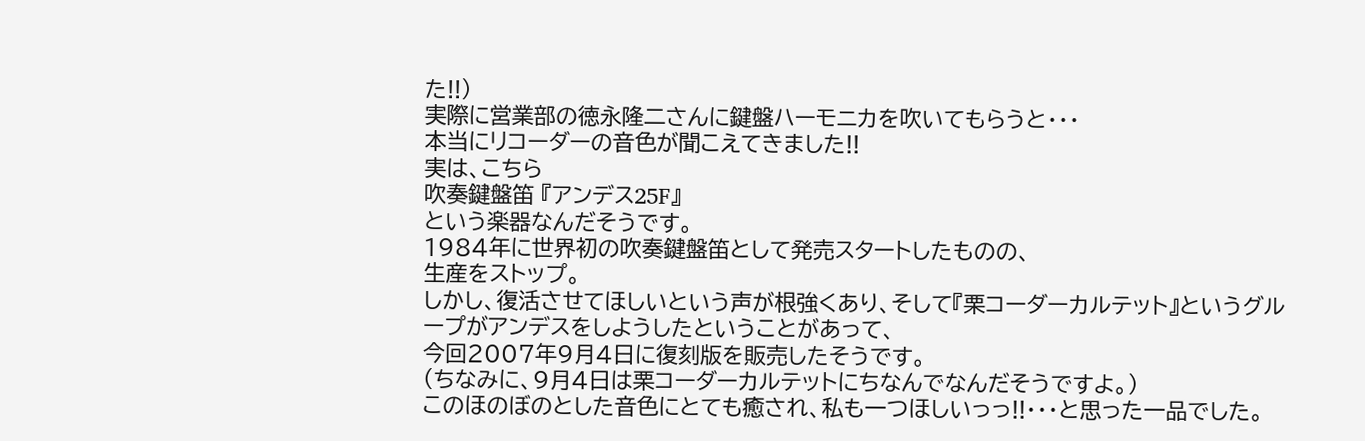た!!)
実際に営業部の徳永隆二さんに鍵盤ハーモニカを吹いてもらうと・・・
本当にリコーダーの音色が聞こえてきました!!
実は、こちら
吹奏鍵盤笛 『アンデス25F』
という楽器なんだそうです。
1984年に世界初の吹奏鍵盤笛として発売スタートしたものの、
生産をストップ。
しかし、復活させてほしいという声が根強くあり、そして『栗コーダーカルテット』というグループがアンデスをしようしたということがあって、
今回2007年9月4日に復刻版を販売したそうです。
(ちなみに、9月4日は栗コーダーカルテットにちなんでなんだそうですよ。)
このほのぼのとした音色にとても癒され、私も一つほしいっっ!!・・・と思った一品でした。